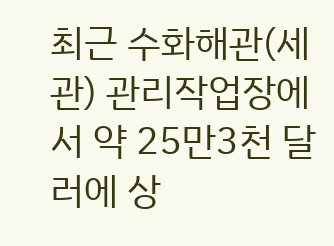최근 수화해관(세관) 관리작업장에서 약 25만3천 달러에 상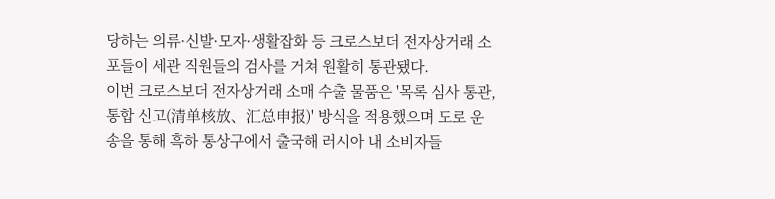당하는 의류·신발·모자·생활잡화 등 크로스보더 전자상거래 소포들이 세관 직원들의 검사를 거쳐 원활히 통관됐다.
이번 크로스보더 전자상거래 소매 수출 물품은 '목록 심사 통관, 통합 신고(清单核放、汇总申报)' 방식을 적용했으며 도로 운송을 통해 흑하 통상구에서 출국해 러시아 내 소비자들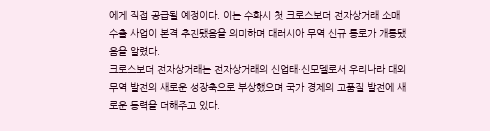에게 직접 공급될 예정이다. 이는 수화시 첫 크로스보더 전자상거래 소매 수출 사업이 본격 추진됐음을 의미하며 대러시아 무역 신규 통로가 개통됐음을 알렸다.
크로스보더 전자상거래는 전자상거래의 신업태·신모델로서 우리나라 대외무역 발전의 새로운 성장축으로 부상했으며 국가 경제의 고품질 발전에 새로운 동력을 더해주고 있다.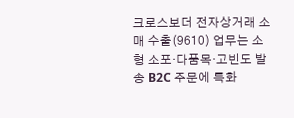크로스보더 전자상거래 소매 수출(9610) 업무는 소형 소포·다품목·고빈도 발송 B2C 주문에 특화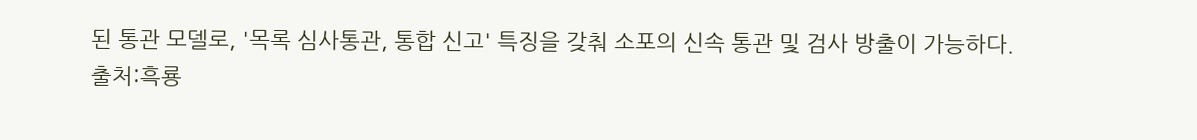된 통관 모델로, '목록 심사통관, 통합 신고' 특징을 갖춰 소포의 신속 통관 및 검사 방출이 가능하다.
출처:흑룡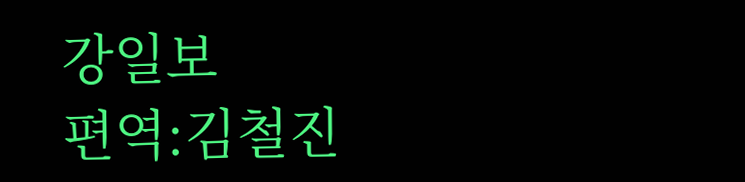강일보
편역:김철진